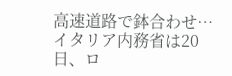高速道路で鉢合わせ…
イタリア内務省は20日、ロ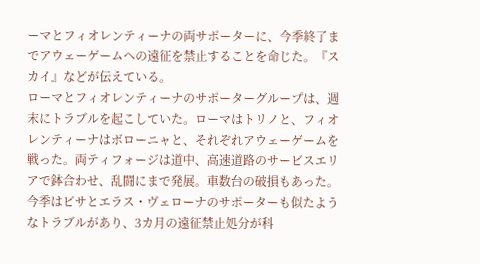ーマとフィオレンティーナの両サポーターに、今季終了までアウェーゲームへの遠征を禁止することを命じた。『スカイ』などが伝えている。
ローマとフィオレンティーナのサポーターグループは、週末にトラブルを起こしていた。ローマはトリノと、フィオレンティーナはボローニャと、それぞれアウェーゲームを戦った。両ティフォージは道中、高速道路のサービスエリアで鉢合わせ、乱闘にまで発展。車数台の破損もあった。
今季はピサとエラス・ヴェローナのサポーターも似たようなトラブルがあり、3カ月の遠征禁止処分が科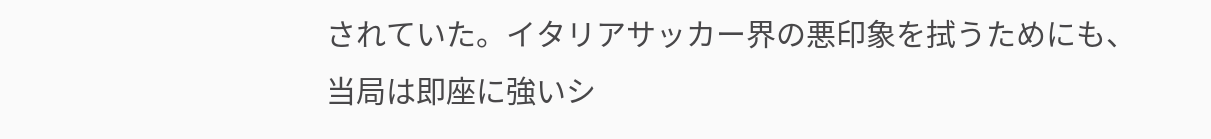されていた。イタリアサッカー界の悪印象を拭うためにも、当局は即座に強いシ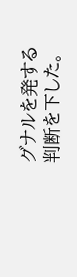グナルを発する判断を下した。